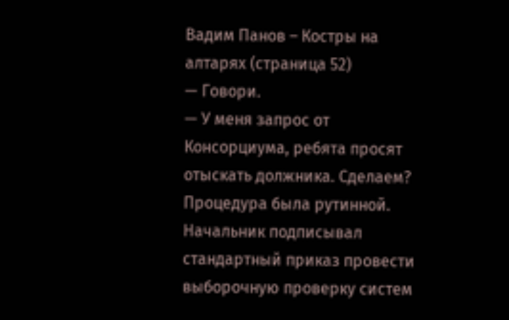Вадим Панов – Костры на алтарях (страница 52)
— Говори.
— У меня запрос от Консорциума, ребята просят отыскать должника. Сделаем?
Процедура была рутинной. Начальник подписывал стандартный приказ провести выборочную проверку систем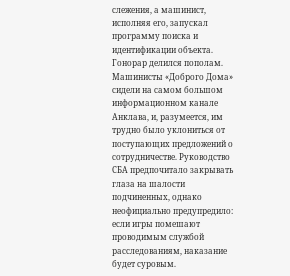слежения, а машинист, исполняя его, запускал программу поиска и идентификации объекта. Гонорар делился пополам.
Машинисты «Доброго Дома» сидели на самом большом информационном канале Анклава, и, разумеется, им трудно было уклониться от поступающих предложений о сотрудничестве. Руководство СБА предпочитало закрывать глаза на шалости подчиненных, однако неофициально предупредило: если игры помешают проводимым службой расследованиям, наказание будет суровым.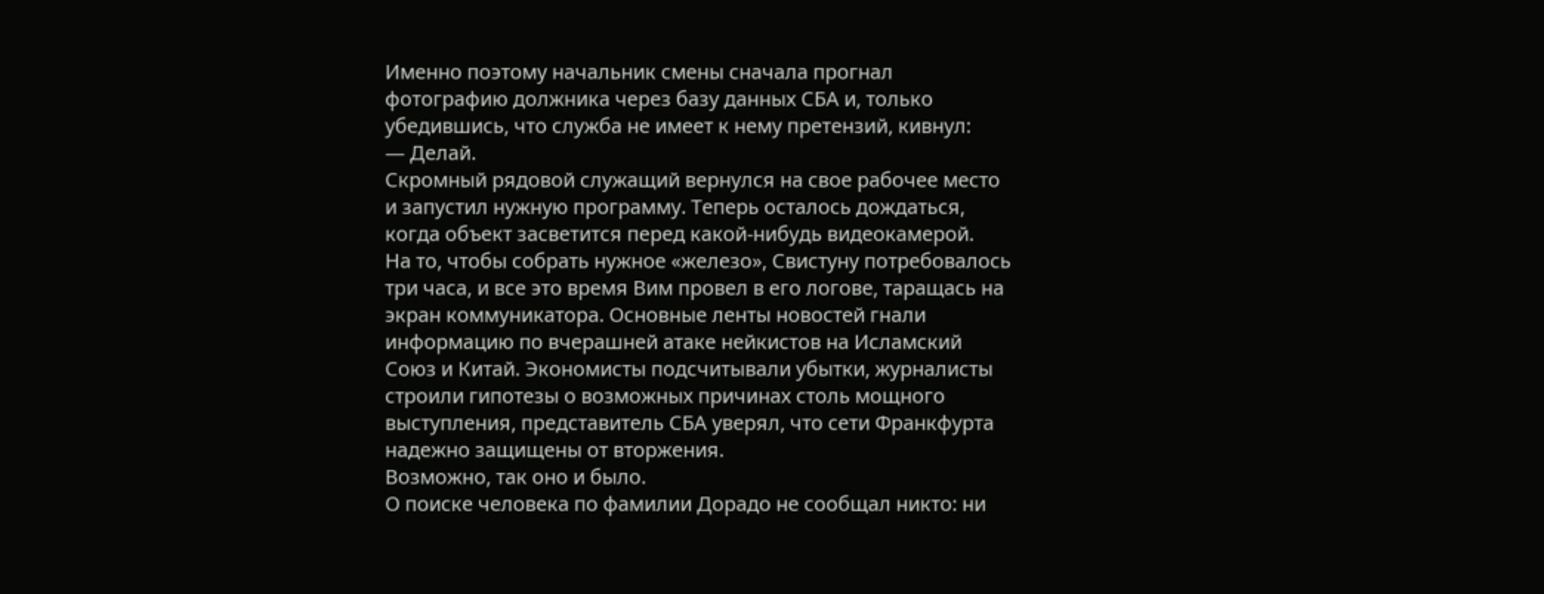Именно поэтому начальник смены сначала прогнал фотографию должника через базу данных СБА и, только убедившись, что служба не имеет к нему претензий, кивнул:
— Делай.
Скромный рядовой служащий вернулся на свое рабочее место и запустил нужную программу. Теперь осталось дождаться, когда объект засветится перед какой-нибудь видеокамерой.
На то, чтобы собрать нужное «железо», Свистуну потребовалось три часа, и все это время Вим провел в его логове, таращась на экран коммуникатора. Основные ленты новостей гнали информацию по вчерашней атаке нейкистов на Исламский Союз и Китай. Экономисты подсчитывали убытки, журналисты строили гипотезы о возможных причинах столь мощного выступления, представитель СБА уверял, что сети Франкфурта надежно защищены от вторжения.
Возможно, так оно и было.
О поиске человека по фамилии Дорадо не сообщал никто: ни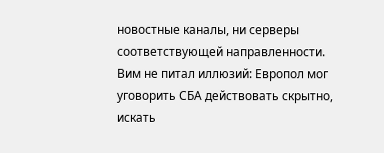новостные каналы, ни серверы соответствующей направленности.
Вим не питал иллюзий: Европол мог уговорить СБА действовать скрытно, искать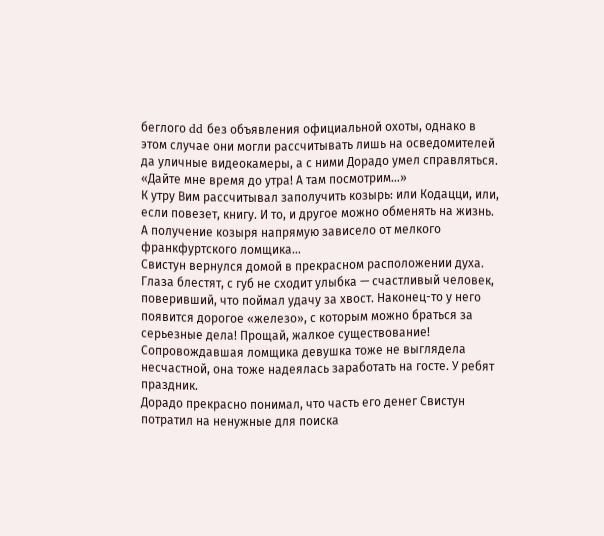беглого dd без объявления официальной охоты, однако в этом случае они могли рассчитывать лишь на осведомителей да уличные видеокамеры, а с ними Дорадо умел справляться.
«Дайте мне время до утра! А там посмотрим…»
К утру Вим рассчитывал заполучить козырь: или Кодацци, или, если повезет, книгу. И то, и другое можно обменять на жизнь. А получение козыря напрямую зависело от мелкого франкфуртского ломщика…
Свистун вернулся домой в прекрасном расположении духа. Глаза блестят, с губ не сходит улыбка — счастливый человек, поверивший, что поймал удачу за хвост. Наконец-то у него появится дорогое «железо», с которым можно браться за серьезные дела! Прощай, жалкое существование! Сопровождавшая ломщика девушка тоже не выглядела несчастной, она тоже надеялась заработать на госте. У ребят праздник.
Дорадо прекрасно понимал, что часть его денег Свистун потратил на ненужные для поиска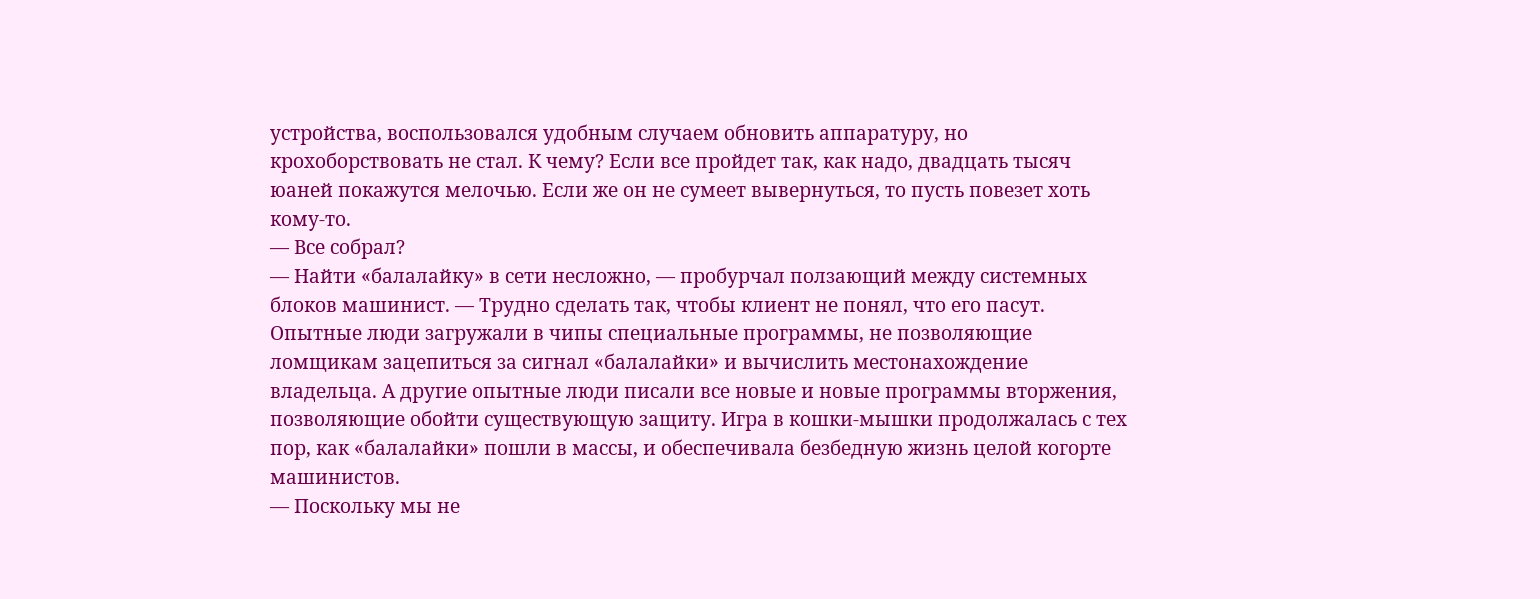устройства, воспользовался удобным случаем обновить аппаратуру, но крохоборствовать не стал. К чему? Если все пройдет так, как надо, двадцать тысяч юаней покажутся мелочью. Если же он не сумеет вывернуться, то пусть повезет хоть кому-то.
— Все собрал?
— Найти «балалайку» в сети несложно, — пробурчал ползающий между системных блоков машинист. — Трудно сделать так, чтобы клиент не понял, что его пасут.
Опытные люди загружали в чипы специальные программы, не позволяющие ломщикам зацепиться за сигнал «балалайки» и вычислить местонахождение владельца. А другие опытные люди писали все новые и новые программы вторжения, позволяющие обойти существующую защиту. Игра в кошки-мышки продолжалась с тех пор, как «балалайки» пошли в массы, и обеспечивала безбедную жизнь целой когорте машинистов.
— Поскольку мы не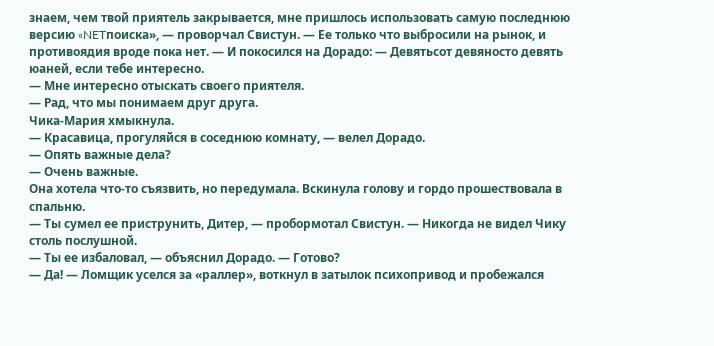знаем, чем твой приятель закрывается, мне пришлось использовать самую последнюю версию «NETпоиска», — проворчал Свистун. — Ее только что выбросили на рынок, и противоядия вроде пока нет. — И покосился на Дорадо: — Девятьсот девяносто девять юаней, если тебе интересно.
— Мне интересно отыскать своего приятеля.
— Рад, что мы понимаем друг друга.
Чика-Мария хмыкнула.
— Красавица, прогуляйся в соседнюю комнату, — велел Дорадо.
— Опять важные дела?
— Очень важные.
Она хотела что-то съязвить, но передумала. Вскинула голову и гордо прошествовала в спальню.
— Ты сумел ее приструнить, Дитер, — пробормотал Свистун. — Никогда не видел Чику столь послушной.
— Ты ее избаловал, — объяснил Дорадо. — Готово?
— Да! — Ломщик уселся за «раллер», воткнул в затылок психопривод и пробежался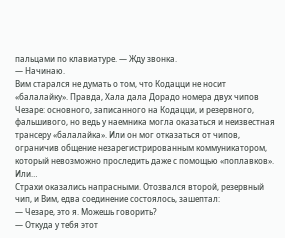пальцами по клавиатуре. — Жду звонка.
— Начинаю.
Вим старался не думать о том, что Кодацци не носит «балалайку». Правда, Хала дала Дорадо номера двух чипов Чезаре: основного, записанного на Кодацци, и резервного, фальшивого, но ведь у наемника могла оказаться и неизвестная трансеру «балалайка». Или он мог отказаться от чипов, ограничив общение незарегистрированным коммуникатором, который невозможно проследить даже с помощью «поплавков». Или…
Страхи оказались напрасными. Отозвался второй, резервный чип, и Вим, едва соединение состоялось, зашептал:
— Чезаре, это я. Можешь говорить?
— Откуда у тебя этот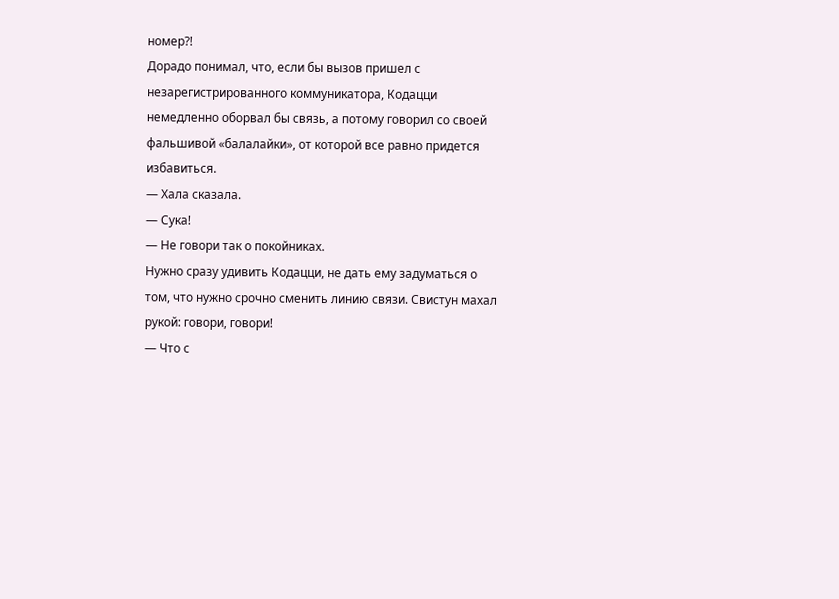номер?!
Дорадо понимал, что, если бы вызов пришел с незарегистрированного коммуникатора, Кодацци немедленно оборвал бы связь, а потому говорил со своей фальшивой «балалайки», от которой все равно придется избавиться.
— Хала сказала.
— Сука!
— Не говори так о покойниках.
Нужно сразу удивить Кодацци, не дать ему задуматься о том, что нужно срочно сменить линию связи. Свистун махал рукой: говори, говори!
— Что с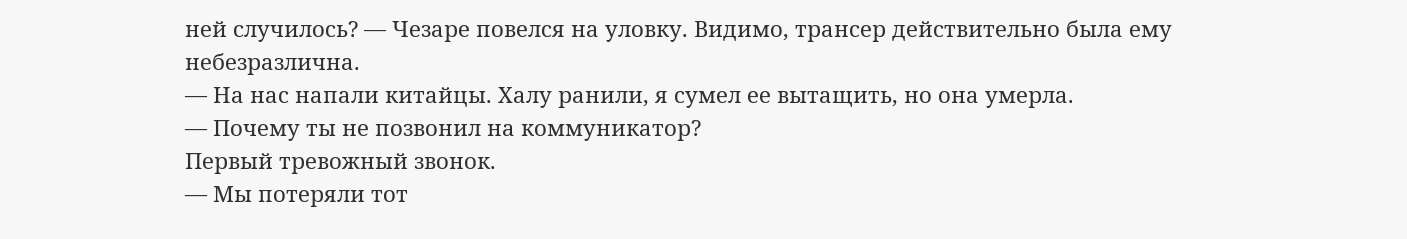ней случилось? — Чезаре повелся на уловку. Видимо, трансер действительно была ему небезразлична.
— На нас напали китайцы. Халу ранили, я сумел ее вытащить, но она умерла.
— Почему ты не позвонил на коммуникатор?
Первый тревожный звонок.
— Мы потеряли тот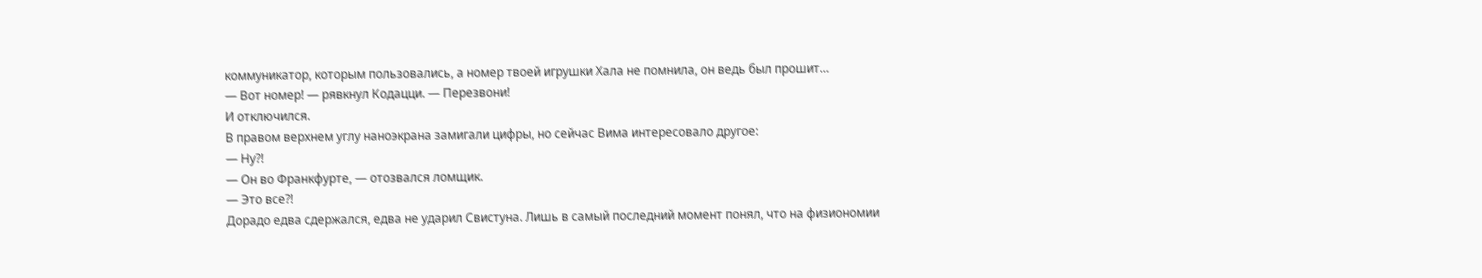коммуникатор, которым пользовались, а номер твоей игрушки Хала не помнила, он ведь был прошит…
— Вот номер! — рявкнул Кодацци. — Перезвони!
И отключился.
В правом верхнем углу наноэкрана замигали цифры, но сейчас Вима интересовало другое:
— Ну?!
— Он во Франкфурте, — отозвался ломщик.
— Это все?!
Дорадо едва сдержался, едва не ударил Свистуна. Лишь в самый последний момент понял, что на физиономии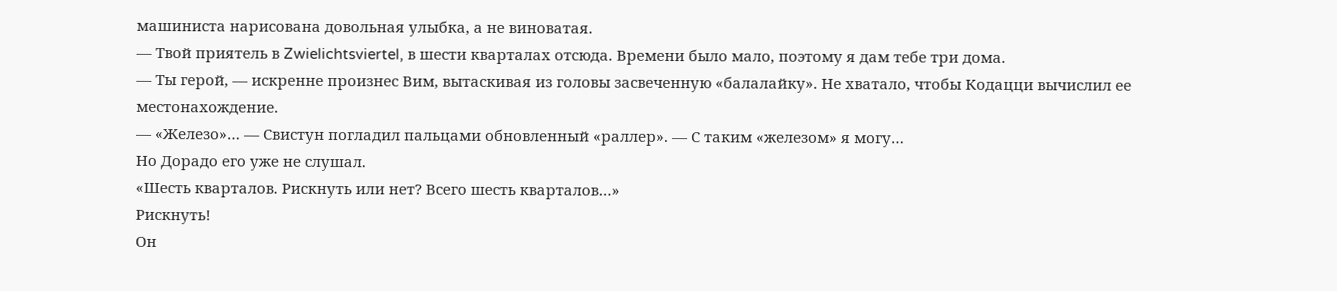машиниста нарисована довольная улыбка, а не виноватая.
— Твой приятель в Zwielichtsviertel, в шести кварталах отсюда. Времени было мало, поэтому я дам тебе три дома.
— Ты герой, — искренне произнес Вим, вытаскивая из головы засвеченную «балалайку». Не хватало, чтобы Кодацци вычислил ее местонахождение.
— «Железо»… — Свистун погладил пальцами обновленный «раллер». — С таким «железом» я могу…
Но Дорадо его уже не слушал.
«Шесть кварталов. Рискнуть или нет? Всего шесть кварталов…»
Рискнуть!
Он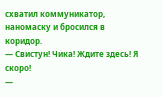схватил коммуникатор, наномаску и бросился в коридор.
— Свистун! Чика! Ждите здесь! Я скоро!
—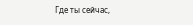Где ты сейчас,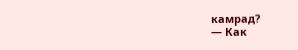камрад?
— Как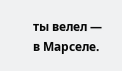ты велел — в Марселе.